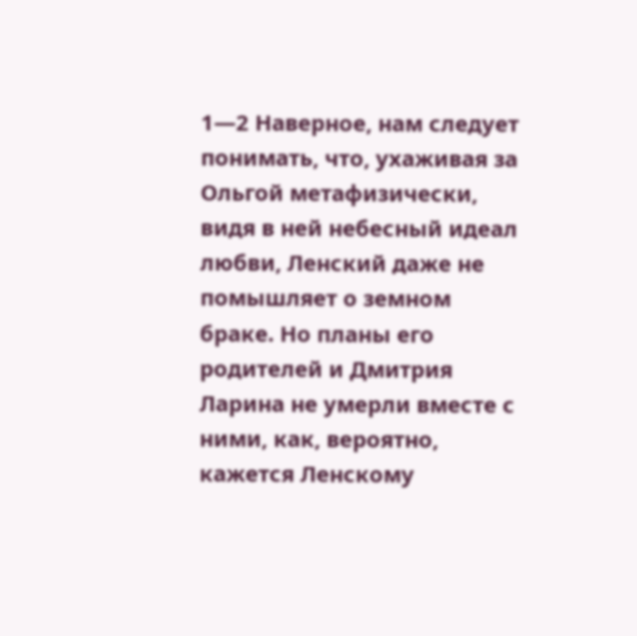1—2 Наверное, нам следует понимать, что, ухаживая за Ольгой метафизически, видя в ней небесный идеал любви, Ленский даже не помышляет о земном браке. Но планы его родителей и Дмитрия Ларина не умерли вместе с ними, как, вероятно, кажется Ленскому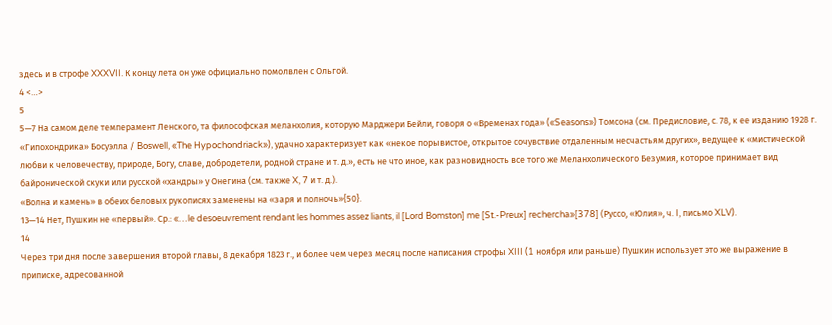здесь и в строфе XXXVII. К концу лета он уже официально помолвлен с Ольгой.
4 <…>
5
5—7 На самом деле темперамент Ленского, та философская меланхолия, которую Марджери Бейли, говоря о «Временах года» («Seasons») Томсона (см. Предисловие, с. 78, к ее изданию 1928 г. «Гипохондрика» Босуэлла / Boswell, «The Hypochondriack»), удачно характеризует как «некое порывистое, открытое сочувствие отдаленным несчастьям других», ведущее к «мистической любви к человечеству, природе, Богу, славе, добродетели, родной стране и т. д.», есть не что иное, как разновидность все того же Меланхолического Безумия, которое принимает вид байронической скуки или русской «хандры» у Онегина (см. также X, 7 и т. д.).
«Волна и камень» в обеих беловых рукописях заменены на «заря и полночь»{50}.
13—14 Нет, Пушкин не «первый». Ср.: «…le desoeuvrement rendant les hommes assez liants, il [Lord Bomston] me [St.-Preux] rechercha»[378] (Руссо, «Юлия», ч. I, письмо XLV).
14
Через три дня после завершения второй главы, 8 декабря 1823 г., и более чем через месяц после написания строфы XIII (1 ноября или раньше) Пушкин использует это же выражение в приписке, адресованной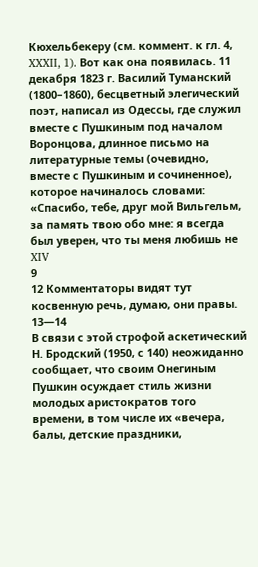Кюхельбекеру (см. коммент. к гл. 4, XXXII, 1). Вот как она появилась. 11 декабря 1823 г. Василий Туманский (1800–1860), бесцветный элегический поэт, написал из Одессы, где служил вместе с Пушкиным под началом Воронцова, длинное письмо на литературные темы (очевидно, вместе с Пушкиным и сочиненное), которое начиналось словами: «Спасибо, тебе, друг мой Вильгельм, за память твою обо мне: я всегда был уверен, что ты меня любишь не
XIV
9
12 Комментаторы видят тут косвенную речь, думаю, они правы.
13—14
В связи с этой строфой аскетический Н. Бродский (1950, с 140) неожиданно сообщает, что своим Онегиным Пушкин осуждает стиль жизни молодых аристократов того времени, в том числе их «вечера, балы, детские праздники,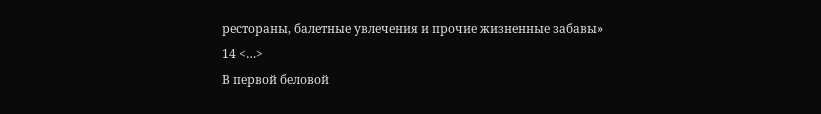рестораны, балетные увлечения и прочие жизненные забавы»
14 <…>
В первой беловой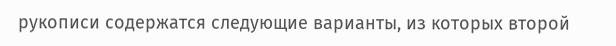рукописи содержатся следующие варианты, из которых второй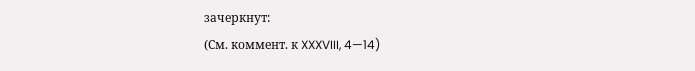зачеркнут:
(См. коммент. к XXXVIII, 4—14)